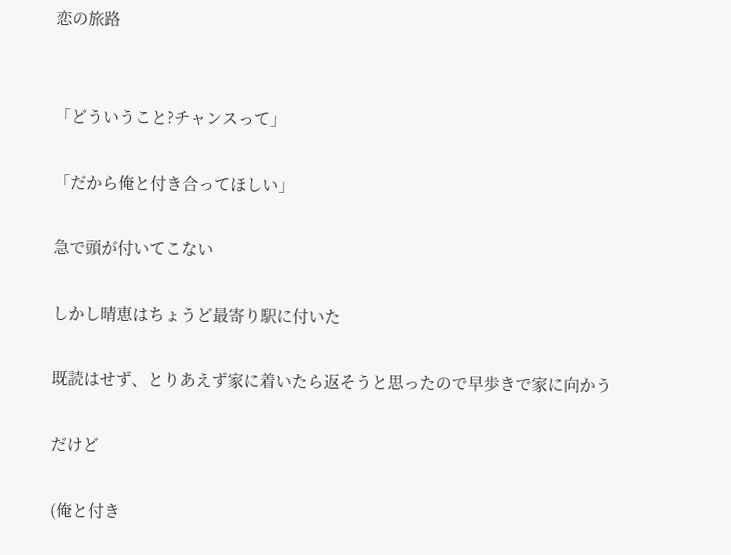恋の旅路


「どういうこと?チャンスって」

「だから俺と付き合ってほしい」

急で頭が付いてこない

しかし晴恵はちょうど最寄り駅に付いた

既読はせず、とりあえず家に着いたら返そうと思ったので早歩きで家に向かう

だけど

(俺と付き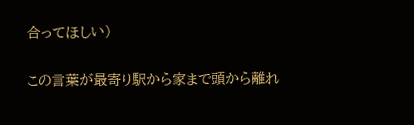合ってほしい)

この言葉が最寄り駅から家まで頭から離れ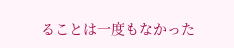ることは一度もなかった